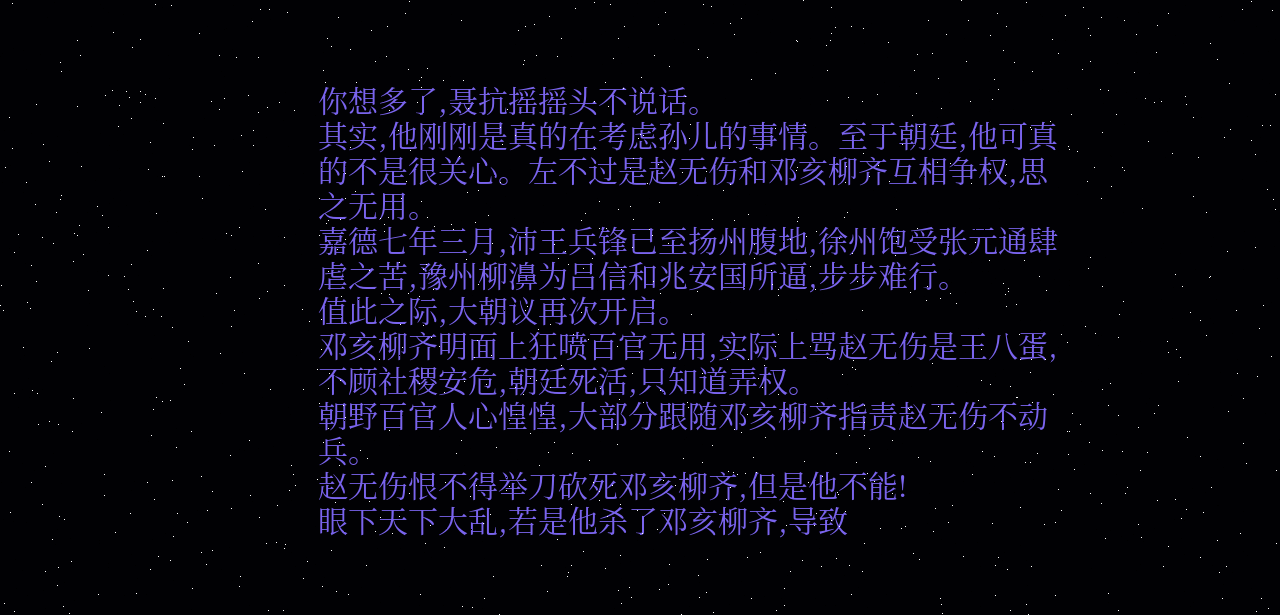你想多了,聂抗摇摇头不说话。
其实,他刚刚是真的在考虑孙儿的事情。至于朝廷,他可真的不是很关心。左不过是赵无伤和邓亥柳齐互相争权,思之无用。
嘉德七年三月,沛王兵锋已至扬州腹地,徐州饱受张元通肆虐之苦,豫州柳濞为吕信和兆安国所逼,步步难行。
值此之际,大朝议再次开启。
邓亥柳齐明面上狂喷百官无用,实际上骂赵无伤是王八蛋,不顾社稷安危,朝廷死活,只知道弄权。
朝野百官人心惶惶,大部分跟随邓亥柳齐指责赵无伤不动兵。
赵无伤恨不得举刀砍死邓亥柳齐,但是他不能!
眼下天下大乱,若是他杀了邓亥柳齐,导致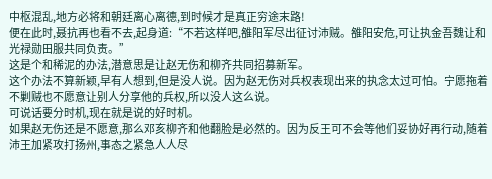中枢混乱,地方必将和朝廷离心离德,到时候才是真正穷途末路!
便在此时,聂抗再也看不去,起身道:“不若这样吧,雒阳军尽出征讨沛贼。雒阳安危,可让执金吾魏让和光禄勋田服共同负责。”
这是个和稀泥的办法,潜意思是让赵无伤和柳齐共同招募新军。
这个办法不算新颖,早有人想到,但是没人说。因为赵无伤对兵权表现出来的执念太过可怕。宁愿拖着不剿贼也不愿意让别人分享他的兵权,所以没人这么说。
可说话要分时机,现在就是说的好时机。
如果赵无伤还是不愿意,那么邓亥柳齐和他翻脸是必然的。因为反王可不会等他们妥协好再行动,随着沛王加紧攻打扬州,事态之紧急人人尽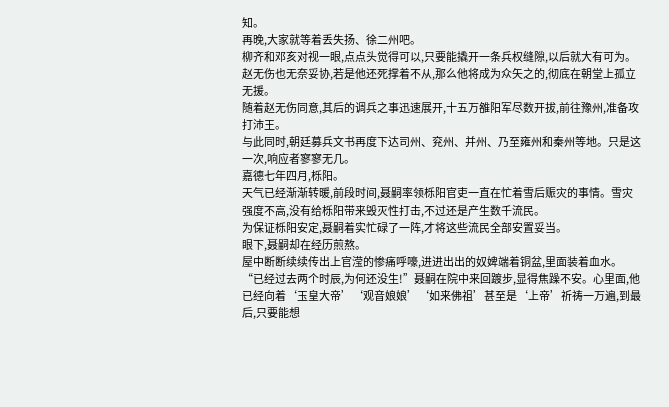知。
再晚,大家就等着丢失扬、徐二州吧。
柳齐和邓亥对视一眼,点点头觉得可以,只要能撬开一条兵权缝隙,以后就大有可为。
赵无伤也无奈妥协,若是他还死撑着不从,那么他将成为众矢之的,彻底在朝堂上孤立无援。
随着赵无伤同意,其后的调兵之事迅速展开,十五万雒阳军尽数开拔,前往豫州,准备攻打沛王。
与此同时,朝廷募兵文书再度下达司州、兖州、并州、乃至雍州和秦州等地。只是这一次,响应者寥寥无几。
嘉德七年四月,栎阳。
天气已经渐渐转暖,前段时间,聂嗣率领栎阳官吏一直在忙着雪后赈灾的事情。雪灾强度不高,没有给栎阳带来毁灭性打击,不过还是产生数千流民。
为保证栎阳安定,聂嗣着实忙碌了一阵,才将这些流民全部安置妥当。
眼下,聂嗣却在经历煎熬。
屋中断断续续传出上官滢的惨痛呼嚎,进进出出的奴婢端着铜盆,里面装着血水。
“已经过去两个时辰,为何还没生!”聂嗣在院中来回踱步,显得焦躁不安。心里面,他已经向着‘玉皇大帝’‘观音娘娘’‘如来佛祖’甚至是‘上帝’祈祷一万遍,到最后,只要能想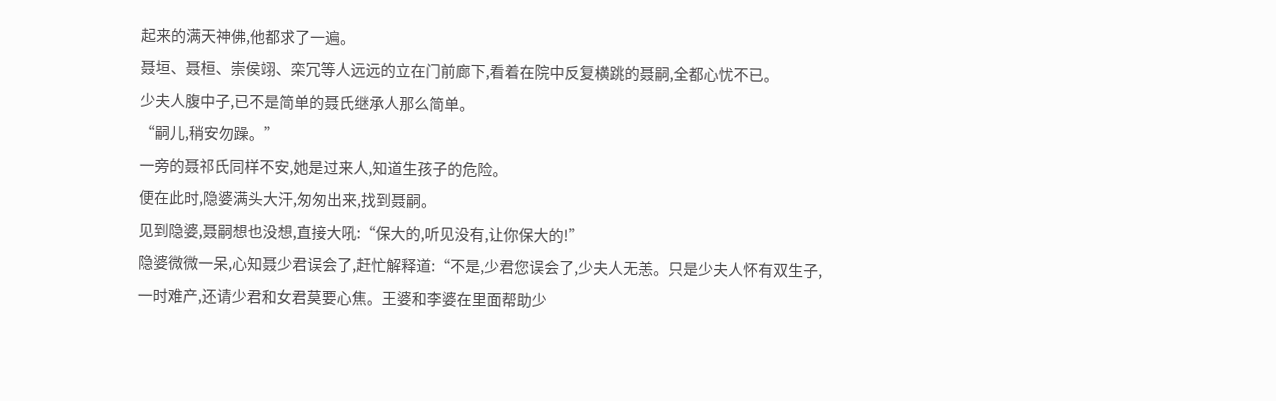起来的满天神佛,他都求了一遍。
聂垣、聂桓、崇侯翊、栾冗等人远远的立在门前廊下,看着在院中反复横跳的聂嗣,全都心忧不已。
少夫人腹中子,已不是简单的聂氏继承人那么简单。
“嗣儿,稍安勿躁。”
一旁的聂祁氏同样不安,她是过来人,知道生孩子的危险。
便在此时,隐婆满头大汗,匆匆出来,找到聂嗣。
见到隐婆,聂嗣想也没想,直接大吼:“保大的,听见没有,让你保大的!”
隐婆微微一呆,心知聂少君误会了,赶忙解释道:“不是,少君您误会了,少夫人无恙。只是少夫人怀有双生子,一时难产,还请少君和女君莫要心焦。王婆和李婆在里面帮助少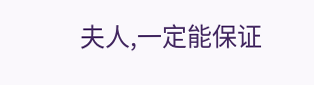夫人,一定能保证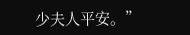少夫人平安。”